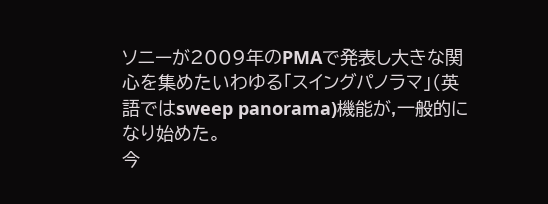ソニーが2009年のPMAで発表し大きな関心を集めたいわゆる「スイングパノラマ」(英語ではsweep panorama)機能が,一般的になり始めた。
今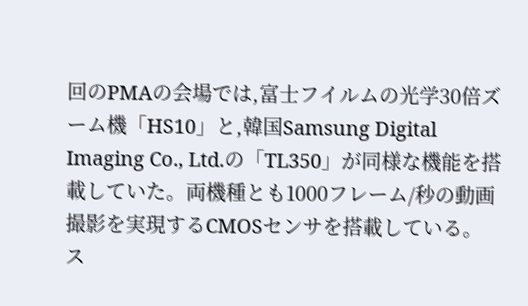回のPMAの会場では,富士フイルムの光学30倍ズーム機「HS10」と,韓国Samsung Digital Imaging Co., Ltd.の「TL350」が同様な機能を搭載していた。両機種とも1000フレーム/秒の動画撮影を実現するCMOSセンサを搭載している。
ス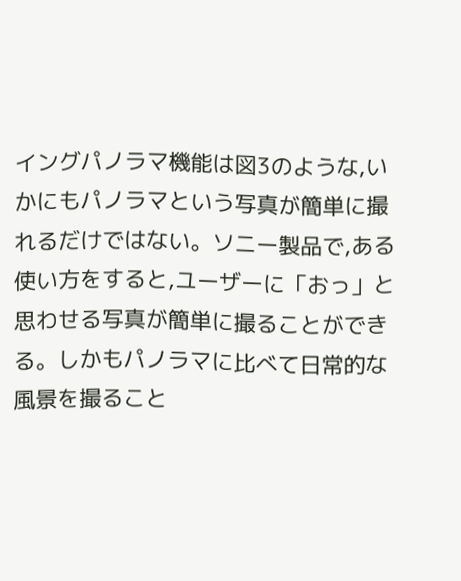イングパノラマ機能は図3のような,いかにもパノラマという写真が簡単に撮れるだけではない。ソニー製品で,ある使い方をすると,ユーザーに「おっ」と思わせる写真が簡単に撮ることができる。しかもパノラマに比べて日常的な風景を撮ること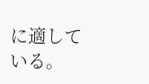に適している。